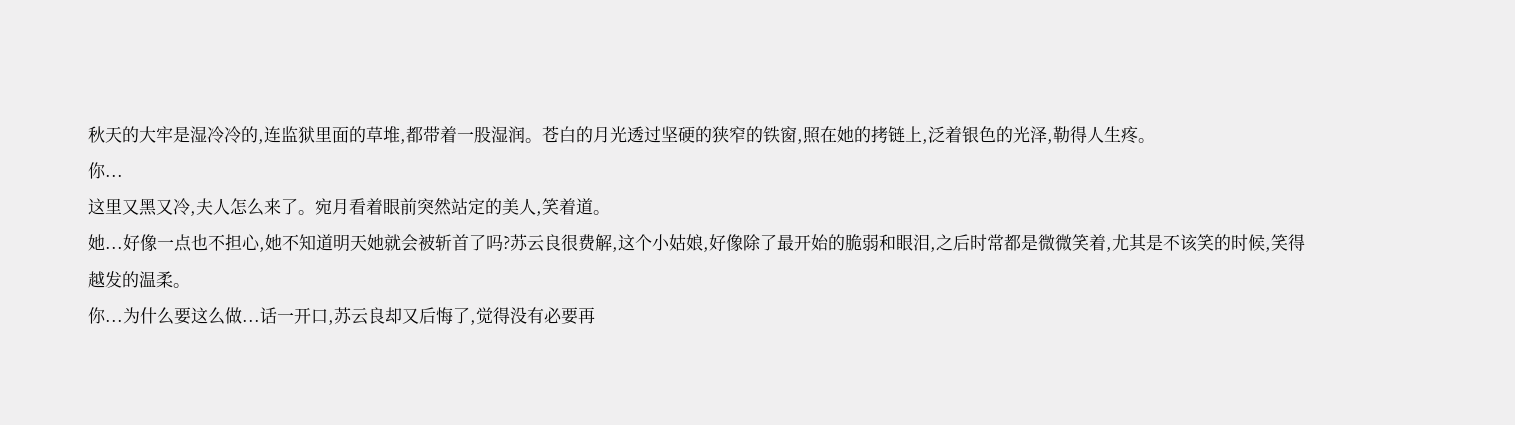秋天的大牢是湿冷冷的,连监狱里面的草堆,都带着一股湿润。苍白的月光透过坚硬的狭窄的铁窗,照在她的拷链上,泛着银色的光泽,勒得人生疼。
你...
这里又黑又冷,夫人怎么来了。宛月看着眼前突然站定的美人,笑着道。
她...好像一点也不担心,她不知道明天她就会被斩首了吗?苏云良很费解,这个小姑娘,好像除了最开始的脆弱和眼泪,之后时常都是微微笑着,尤其是不该笑的时候,笑得越发的温柔。
你...为什么要这么做...话一开口,苏云良却又后悔了,觉得没有必要再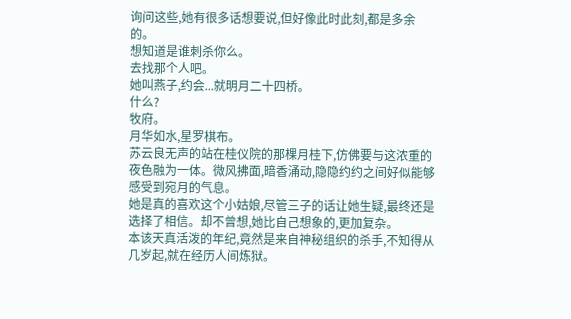询问这些,她有很多话想要说,但好像此时此刻,都是多余的。
想知道是谁刺杀你么。
去找那个人吧。
她叫燕子,约会...就明月二十四桥。
什么?
牧府。
月华如水,星罗棋布。
苏云良无声的站在桂仪院的那棵月桂下,仿佛要与这浓重的夜色融为一体。微风拂面,暗香涌动,隐隐约约之间好似能够感受到宛月的气息。
她是真的喜欢这个小姑娘,尽管三子的话让她生疑,最终还是选择了相信。却不曾想,她比自己想象的,更加复杂。
本该天真活泼的年纪,竟然是来自神秘组织的杀手,不知得从几岁起,就在经历人间炼狱。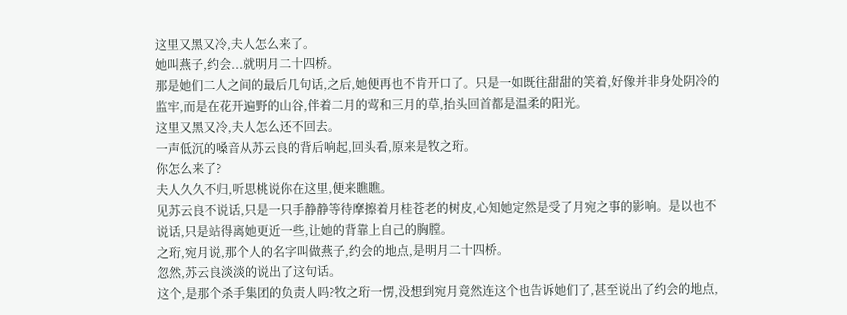这里又黑又冷,夫人怎么来了。
她叫燕子,约会...就明月二十四桥。
那是她们二人之间的最后几句话,之后,她便再也不肯开口了。只是一如既往甜甜的笑着,好像并非身处阴冷的监牢,而是在花开遍野的山谷,伴着二月的莺和三月的草,抬头回首都是温柔的阳光。
这里又黑又冷,夫人怎么还不回去。
一声低沉的嗓音从苏云良的背后响起,回头看,原来是牧之珩。
你怎么来了?
夫人久久不归,听思桃说你在这里,便来瞧瞧。
见苏云良不说话,只是一只手静静等待摩擦着月桂苍老的树皮,心知她定然是受了月宛之事的影响。是以也不说话,只是站得离她更近一些,让她的背靠上自己的胸膛。
之珩,宛月说,那个人的名字叫做燕子,约会的地点,是明月二十四桥。
忽然,苏云良淡淡的说出了这句话。
这个,是那个杀手集团的负责人吗?牧之珩一愣,没想到宛月竟然连这个也告诉她们了,甚至说出了约会的地点,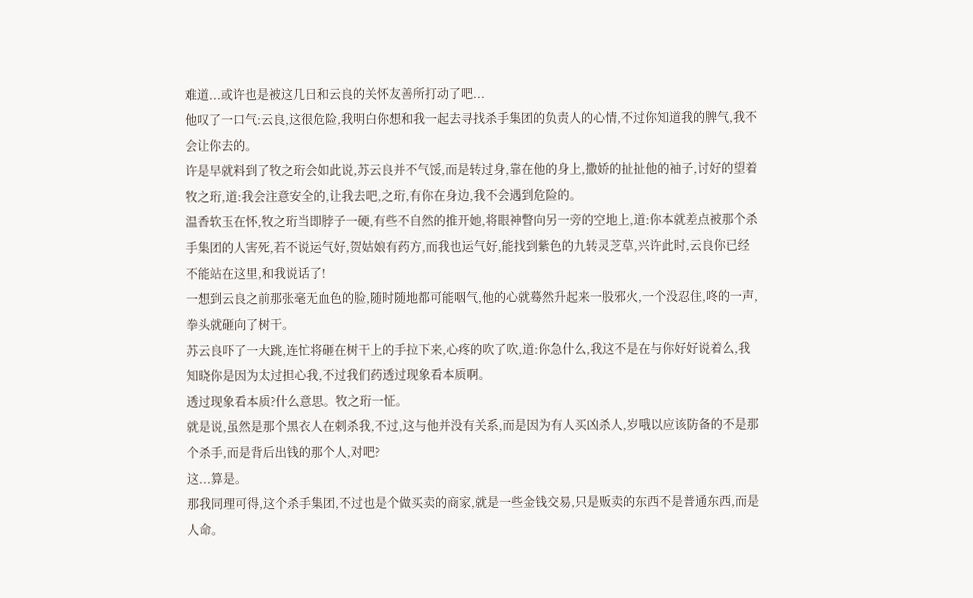难道...或许也是被这几日和云良的关怀友善所打动了吧...
他叹了一口气:云良,这很危险,我明白你想和我一起去寻找杀手集团的负责人的心情,不过你知道我的脾气,我不会让你去的。
许是早就料到了牧之珩会如此说,苏云良并不气馁,而是转过身,靠在他的身上,撒娇的扯扯他的袖子,讨好的望着牧之珩,道:我会注意安全的,让我去吧,之珩,有你在身边,我不会遇到危险的。
温香软玉在怀,牧之珩当即脖子一硬,有些不自然的推开她,将眼神瞥向另一旁的空地上,道:你本就差点被那个杀手集团的人害死,若不说运气好,贺姑娘有药方,而我也运气好,能找到紫色的九转灵芝草,兴许此时,云良你已经不能站在这里,和我说话了!
一想到云良之前那张毫无血色的脸,随时随地都可能咽气,他的心就蓦然升起来一股邪火,一个没忍住,咚的一声,拳头就砸向了树干。
苏云良吓了一大跳,连忙将砸在树干上的手拉下来,心疼的吹了吹,道:你急什么,我这不是在与你好好说着么,我知晓你是因为太过担心我,不过我们药透过现象看本质啊。
透过现象看本质?什么意思。牧之珩一怔。
就是说,虽然是那个黑衣人在刺杀我,不过,这与他并没有关系,而是因为有人买凶杀人,岁哦以应该防备的不是那个杀手,而是背后出钱的那个人,对吧?
这...算是。
那我同理可得,这个杀手集团,不过也是个做买卖的商家,就是一些金钱交易,只是贩卖的东西不是普通东西,而是人命。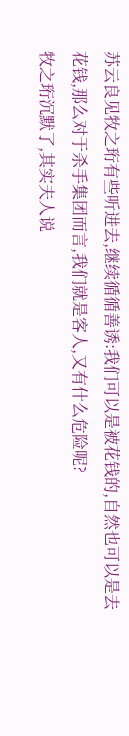苏云良见牧之珩有些听进去,继续循循善诱:我们可以是被花钱的,自然也可以是去花钱,那么对于杀手集团而言,我们就是客人,又有什么危险呢?
牧之珩沉默了,其实夫人说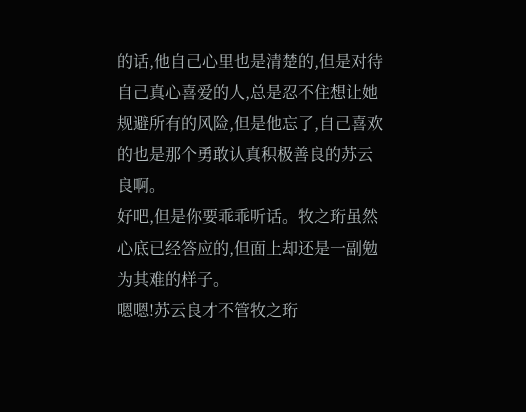的话,他自己心里也是清楚的,但是对待自己真心喜爱的人,总是忍不住想让她规避所有的风险,但是他忘了,自己喜欢的也是那个勇敢认真积极善良的苏云良啊。
好吧,但是你要乖乖听话。牧之珩虽然心底已经答应的,但面上却还是一副勉为其难的样子。
嗯嗯!苏云良才不管牧之珩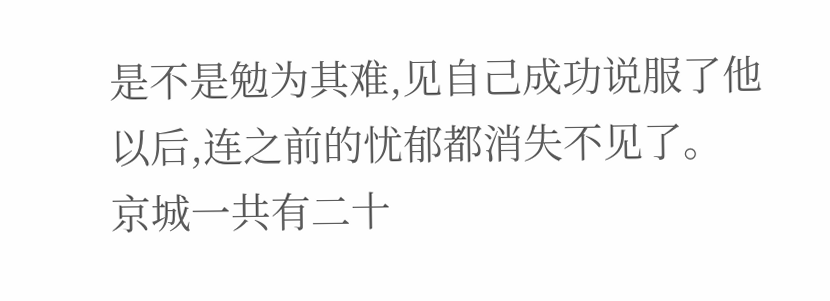是不是勉为其难,见自己成功说服了他以后,连之前的忧郁都消失不见了。
京城一共有二十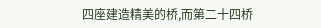四座建造精美的桥,而第二十四桥